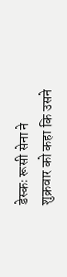डेस्कः रूसी सेना ने शुक्रवार को कहा कि उसने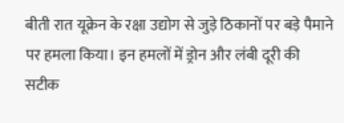बीती रात यूक्रेन के रक्षा उद्योग से जुड़े ठिकानों पर बड़े पैमाने पर हमला किया। इन हमलों में ड्रोन और लंबी दूरी की सटीक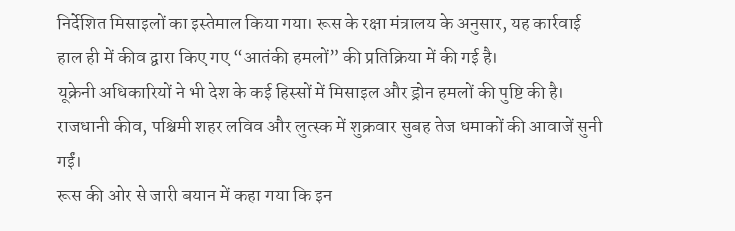निर्देशित मिसाइलों का इस्तेमाल किया गया। रूस के रक्षा मंत्रालय के अनुसार, यह कार्रवाई हाल ही में कीव द्वारा किए गए “आतंकी हमलों” की प्रतिक्रिया में की गई है।
यूक्रेनी अधिकारियों ने भी देश के कई हिस्सों में मिसाइल और ड्रोन हमलों की पुष्टि की है। राजधानी कीव, पश्चिमी शहर लविव और लुत्स्क में शुक्रवार सुबह तेज धमाकों की आवाजें सुनी गईं।
रूस की ओर से जारी बयान में कहा गया कि इन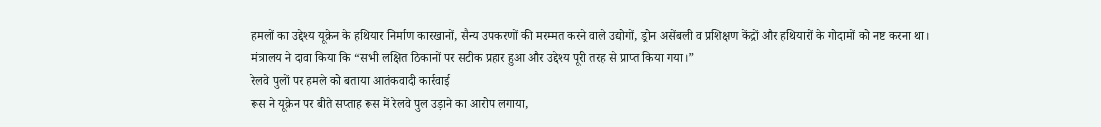हमलों का उद्देश्य यूक्रेन के हथियार निर्माण कारखानों, सैन्य उपकरणों की मरम्मत करने वाले उद्योगों, ड्रोन असेंबली व प्रशिक्षण केंद्रों और हथियारों के गोदामों को नष्ट करना था। मंत्रालय ने दावा किया कि “सभी लक्षित ठिकानों पर सटीक प्रहार हुआ और उद्देश्य पूरी तरह से प्राप्त किया गया।”
रेलवे पुलों पर हमले को बताया आतंकवादी कार्रवाई
रूस ने यूक्रेन पर बीते सप्ताह रूस में रेलवे पुल उड़ाने का आरोप लगाया,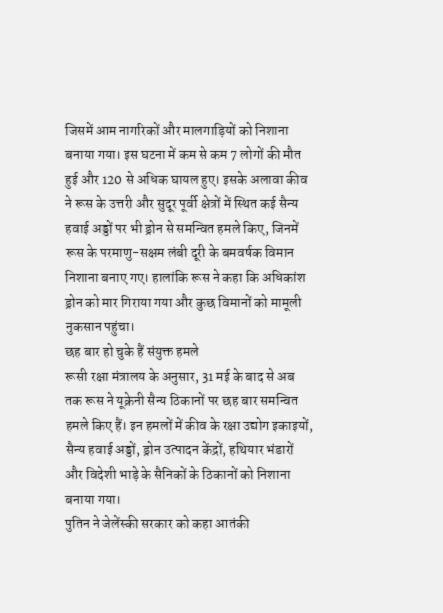जिसमें आम नागरिकों और मालगाड़ियों को निशाना बनाया गया। इस घटना में कम से कम 7 लोगों की मौत हुई और 120 से अधिक घायल हुए। इसके अलावा कीव ने रूस के उत्तरी और सुदूर पूर्वी क्षेत्रों में स्थित कई सैन्य हवाई अड्डों पर भी ड्रोन से समन्वित हमले किए, जिनमें रूस के परमाणु-सक्षम लंबी दूरी के बमवर्षक विमान निशाना बनाए गए। हालांकि रूस ने कहा कि अधिकांश ड्रोन को मार गिराया गया और कुछ विमानों को मामूली नुकसान पहुंचा।
छह बार हो चुके हैं संयुक्त हमले
रूसी रक्षा मंत्रालय के अनुसार, 31 मई के बाद से अब तक रूस ने यूक्रेनी सैन्य ठिकानों पर छह बार समन्वित हमले किए हैं। इन हमलों में कीव के रक्षा उद्योग इकाइयों, सैन्य हवाई अड्डों, ड्रोन उत्पादन केंद्रों, हथियार भंडारों और विदेशी भाड़े के सैनिकों के ठिकानों को निशाना बनाया गया।
पुतिन ने जेलेंस्की सरकार को कहा आतंकी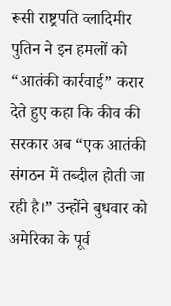रूसी राष्ट्रपति व्लादिमीर पुतिन ने इन हमलों को “आतंकी कार्रवाई” करार देते हुए कहा कि कीव की सरकार अब “एक आतंकी संगठन में तब्दील होती जा रही है।” उन्होंने बुधवार को अमेरिका के पूर्व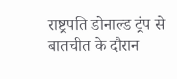राष्ट्रपति डोनाल्ड ट्रंप से बातचीत के दौरान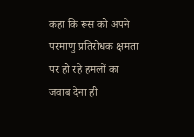कहा कि रूस को अपने परमाणु प्रतिरोधक क्षमता पर हो रहे हमलों का जवाब देना ही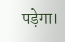पड़ेगा।